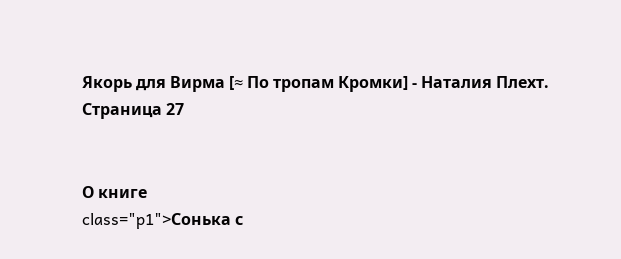Якорь для Вирма [≈ По тропам Кромки] - Наталия Плехт. Страница 27


О книге
class="p1">Сонька с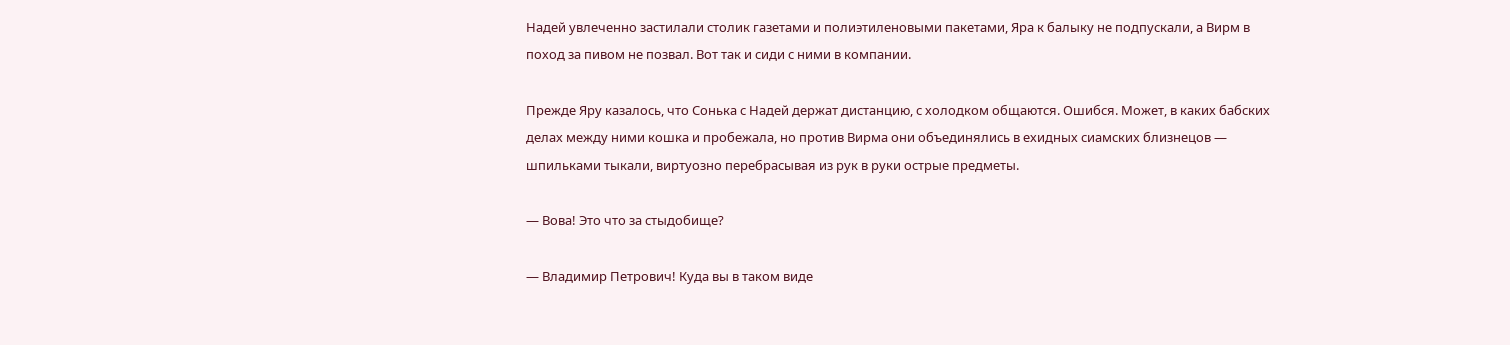Надей увлеченно застилали столик газетами и полиэтиленовыми пакетами, Яра к балыку не подпускали, а Вирм в поход за пивом не позвал. Вот так и сиди с ними в компании.

Прежде Яру казалось, что Сонька с Надей держат дистанцию, с холодком общаются. Ошибся. Может, в каких бабских делах между ними кошка и пробежала, но против Вирма они объединялись в ехидных сиамских близнецов — шпильками тыкали, виртуозно перебрасывая из рук в руки острые предметы.

— Вова! Это что за стыдобище?

— Владимир Петрович! Куда вы в таком виде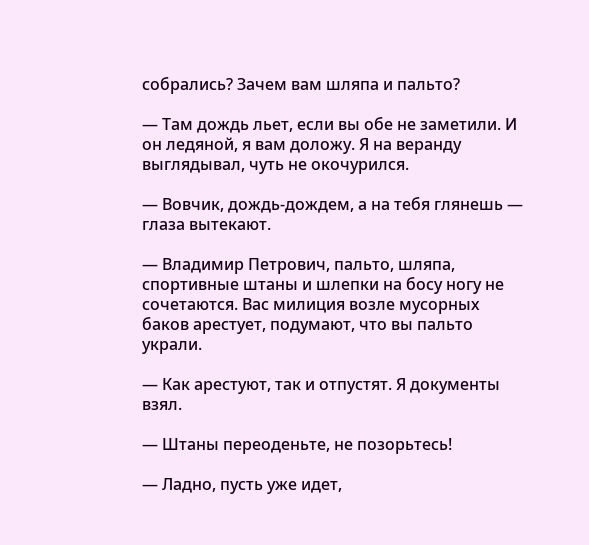собрались? Зачем вам шляпа и пальто?

— Там дождь льет, если вы обе не заметили. И он ледяной, я вам доложу. Я на веранду выглядывал, чуть не окочурился.

— Вовчик, дождь-дождем, а на тебя глянешь — глаза вытекают.

— Владимир Петрович, пальто, шляпа, спортивные штаны и шлепки на босу ногу не сочетаются. Вас милиция возле мусорных баков арестует, подумают, что вы пальто украли.

— Как арестуют, так и отпустят. Я документы взял.

— Штаны переоденьте, не позорьтесь!

— Ладно, пусть уже идет,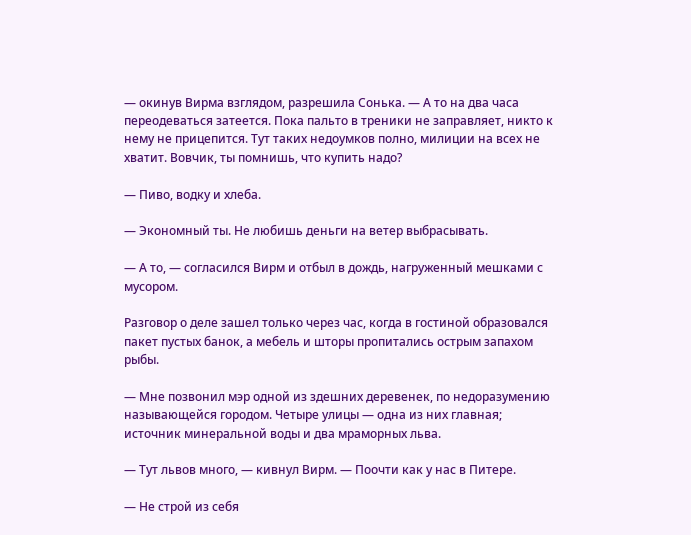— окинув Вирма взглядом, разрешила Сонька. — А то на два часа переодеваться затеется. Пока пальто в треники не заправляет, никто к нему не прицепится. Тут таких недоумков полно, милиции на всех не хватит. Вовчик, ты помнишь, что купить надо?

— Пиво, водку и хлеба.

— Экономный ты. Не любишь деньги на ветер выбрасывать.

— А то, — согласился Вирм и отбыл в дождь, нагруженный мешками с мусором.

Разговор о деле зашел только через час, когда в гостиной образовался пакет пустых банок, а мебель и шторы пропитались острым запахом рыбы.

— Мне позвонил мэр одной из здешних деревенек, по недоразумению называющейся городом. Четыре улицы — одна из них главная; источник минеральной воды и два мраморных льва.

— Тут львов много, — кивнул Вирм. — Поочти как у нас в Питере.

— Не строй из себя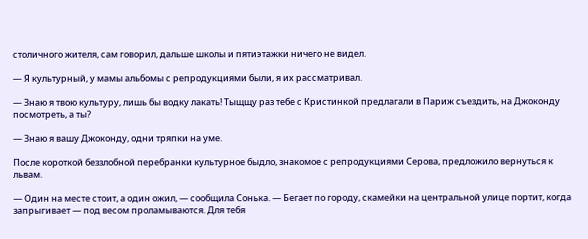столичного жителя, сам говорил, дальше школы и пятиэтажки ничего не видел.

— Я культурный, у мамы альбомы с репродукциями были, я их рассматривал.

— Знаю я твою культуру, лишь бы водку лакать! Тыщщу раз тебе с Кристинкой предлагали в Париж съездить, на Джоконду посмотреть, а ты?

— Знаю я вашу Джоконду, одни тряпки на уме.

После короткой беззлобной перебранки культурное быдло, знакомое с репродукциями Серова, предложило вернуться к львам.

— Один на месте стоит, а один ожил, — сообщила Сонька. — Бегает по городу, скамейки на центральной улице портит, когда запрыгивает — под весом проламываются. Для тебя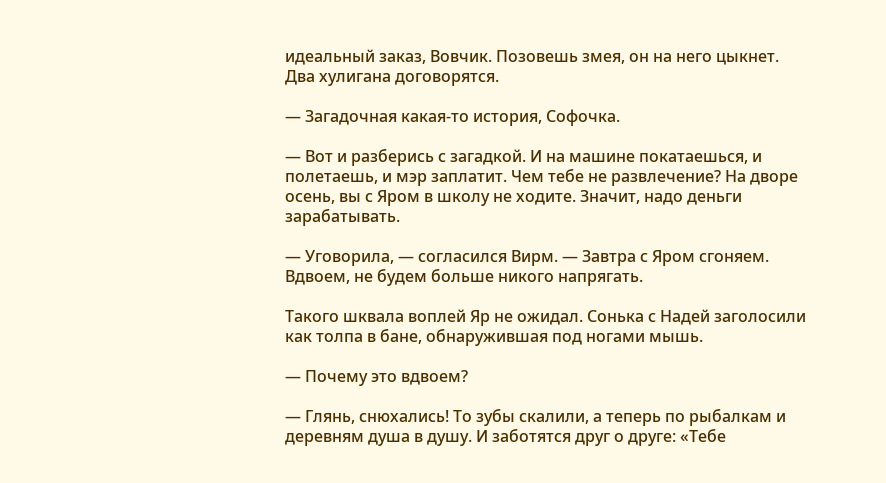идеальный заказ, Вовчик. Позовешь змея, он на него цыкнет. Два хулигана договорятся.

— Загадочная какая-то история, Софочка.

— Вот и разберись с загадкой. И на машине покатаешься, и полетаешь, и мэр заплатит. Чем тебе не развлечение? На дворе осень, вы с Яром в школу не ходите. Значит, надо деньги зарабатывать.

— Уговорила, — согласился Вирм. — Завтра с Яром сгоняем. Вдвоем, не будем больше никого напрягать.

Такого шквала воплей Яр не ожидал. Сонька с Надей заголосили как толпа в бане, обнаружившая под ногами мышь.

— Почему это вдвоем?

— Глянь, снюхались! То зубы скалили, а теперь по рыбалкам и деревням душа в душу. И заботятся друг о друге: «Тебе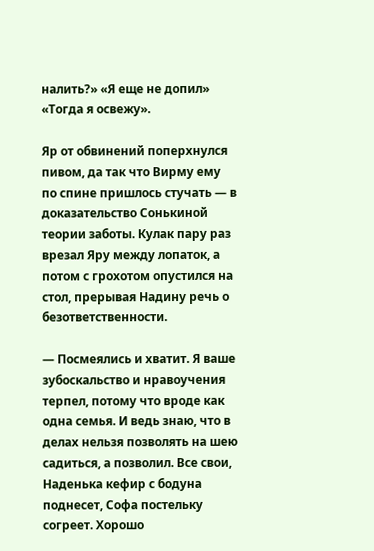налить?» «Я еще не допил» «Тогда я освежу».

Яр от обвинений поперхнулся пивом, да так что Вирму ему по спине пришлось стучать — в доказательство Сонькиной теории заботы. Кулак пару раз врезал Яру между лопаток, а потом с грохотом опустился на стол, прерывая Надину речь о безответственности.

— Посмеялись и хватит. Я ваше зубоскальство и нравоучения терпел, потому что вроде как одна семья. И ведь знаю, что в делах нельзя позволять на шею садиться, а позволил. Все свои, Наденька кефир с бодуна поднесет, Софа постельку согреет. Хорошо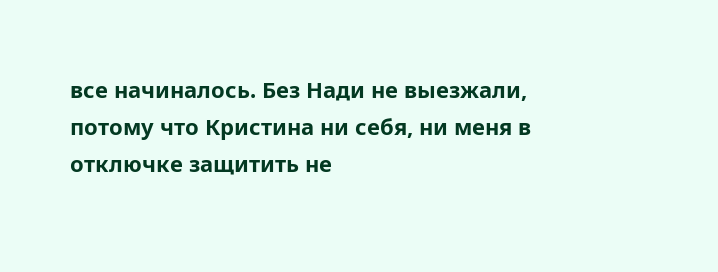все начиналось. Без Нади не выезжали, потому что Кристина ни себя, ни меня в отключке защитить не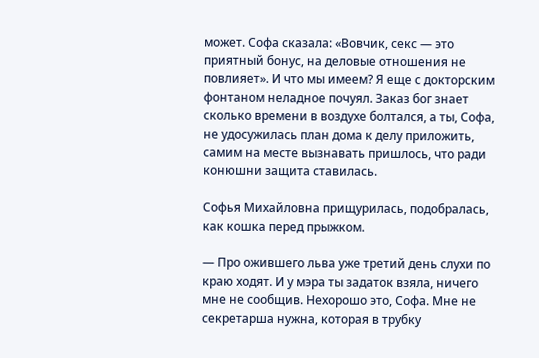может. Софа сказала: «Вовчик, секс — это приятный бонус, на деловые отношения не повлияет». И что мы имеем? Я еще с докторским фонтаном неладное почуял. Заказ бог знает сколько времени в воздухе болтался, а ты, Софа, не удосужилась план дома к делу приложить, самим на месте вызнавать пришлось, что ради конюшни защита ставилась.

Софья Михайловна прищурилась, подобралась, как кошка перед прыжком.

— Про ожившего льва уже третий день слухи по краю ходят. И у мэра ты задаток взяла, ничего мне не сообщив. Нехорошо это, Софа. Мне не секретарша нужна, которая в трубку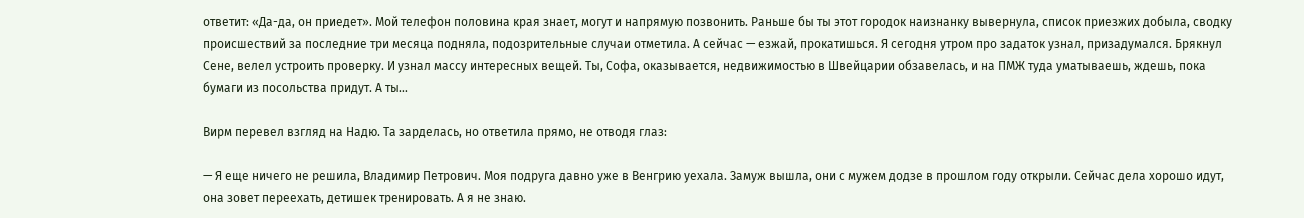ответит: «Да-да, он приедет». Мой телефон половина края знает, могут и напрямую позвонить. Раньше бы ты этот городок наизнанку вывернула, список приезжих добыла, сводку происшествий за последние три месяца подняла, подозрительные случаи отметила. А сейчас — езжай, прокатишься. Я сегодня утром про задаток узнал, призадумался. Брякнул Сене, велел устроить проверку. И узнал массу интересных вещей. Ты, Софа, оказывается, недвижимостью в Швейцарии обзавелась, и на ПМЖ туда уматываешь, ждешь, пока бумаги из посольства придут. А ты...

Вирм перевел взгляд на Надю. Та зарделась, но ответила прямо, не отводя глаз:

— Я еще ничего не решила, Владимир Петрович. Моя подруга давно уже в Венгрию уехала. Замуж вышла, они с мужем додзе в прошлом году открыли. Сейчас дела хорошо идут, она зовет переехать, детишек тренировать. А я не знаю.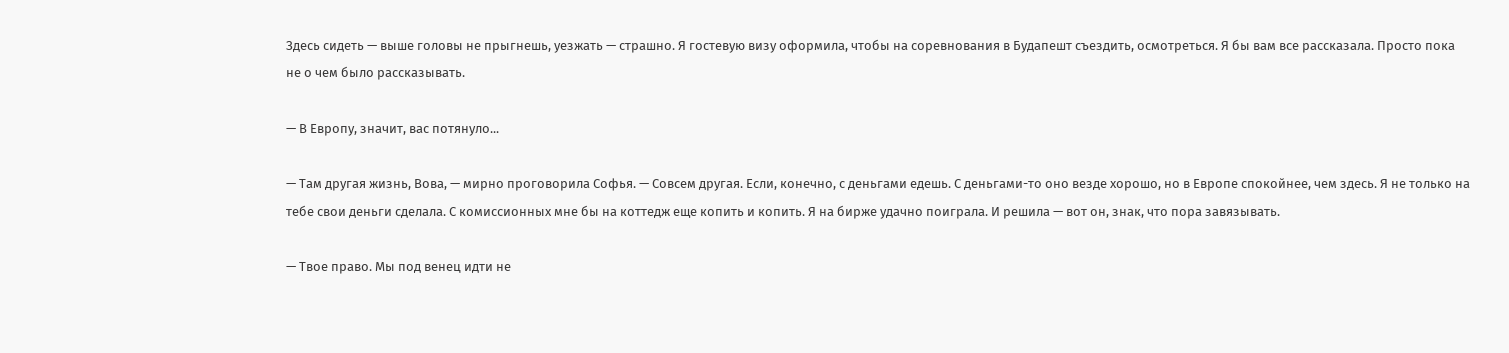Здесь сидеть — выше головы не прыгнешь, уезжать — страшно. Я гостевую визу оформила, чтобы на соревнования в Будапешт съездить, осмотреться. Я бы вам все рассказала. Просто пока не о чем было рассказывать.

— В Европу, значит, вас потянуло...

— Там другая жизнь, Вова, — мирно проговорила Софья. — Совсем другая. Если, конечно, с деньгами едешь. С деньгами-то оно везде хорошо, но в Европе спокойнее, чем здесь. Я не только на тебе свои деньги сделала. С комиссионных мне бы на коттедж еще копить и копить. Я на бирже удачно поиграла. И решила — вот он, знак, что пора завязывать.

— Твое право. Мы под венец идти не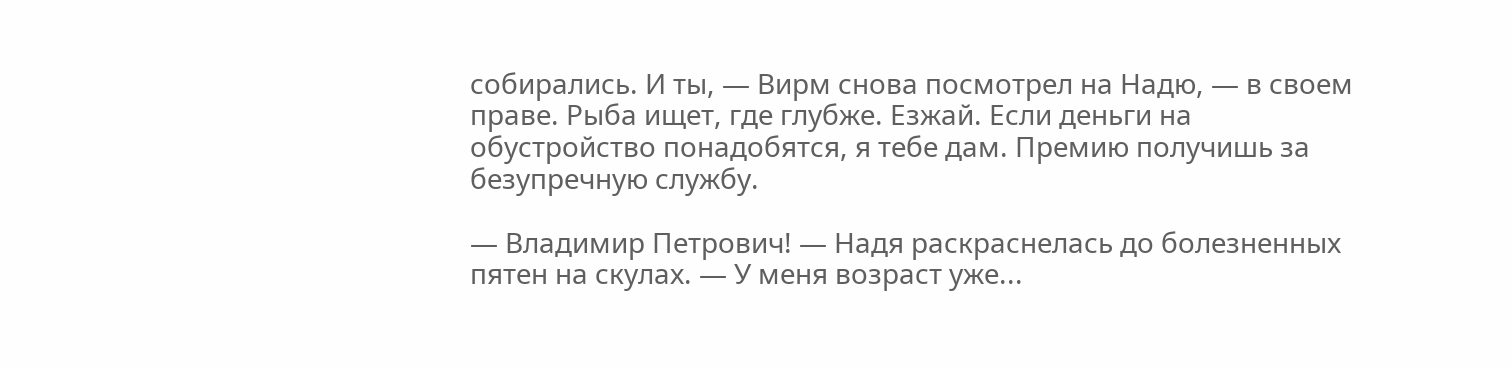собирались. И ты, — Вирм снова посмотрел на Надю, — в своем праве. Рыба ищет, где глубже. Езжай. Если деньги на обустройство понадобятся, я тебе дам. Премию получишь за безупречную службу.

— Владимир Петрович! — Надя раскраснелась до болезненных пятен на скулах. — У меня возраст уже...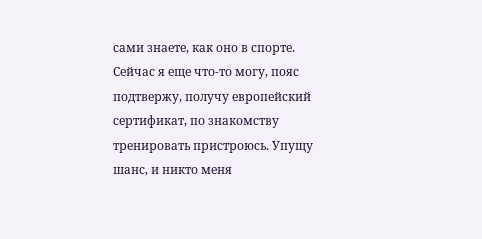сами знаете, как оно в спорте. Сейчас я еще что-то могу, пояс подтвержу, получу европейский сертификат, по знакомству тренировать пристроюсь. Упущу шанс, и никто меня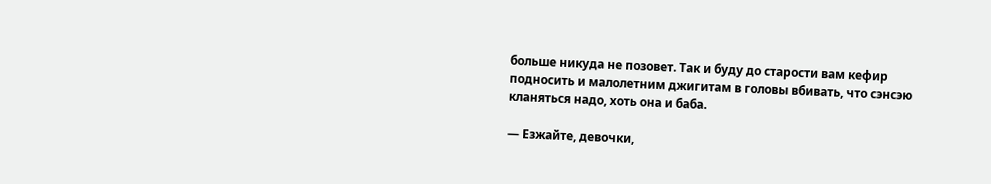больше никуда не позовет. Так и буду до старости вам кефир подносить и малолетним джигитам в головы вбивать, что сэнсэю кланяться надо, хоть она и баба.

— Езжайте, девочки,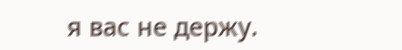я вас не держу.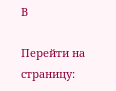В

Перейти на страницу: